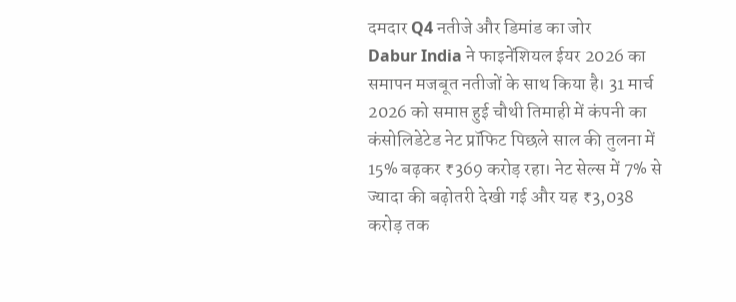दमदार Q4 नतीजे और डिमांड का जोर
Dabur India ने फाइनेंशियल ईयर 2026 का समापन मजबूत नतीजों के साथ किया है। 31 मार्च 2026 को समाप्त हुई चौथी तिमाही में कंपनी का कंसोलिडेटेड नेट प्रॉफिट पिछले साल की तुलना में 15% बढ़कर ₹369 करोड़ रहा। नेट सेल्स में 7% से ज्यादा की बढ़ोतरी देखी गई और यह ₹3,038 करोड़ तक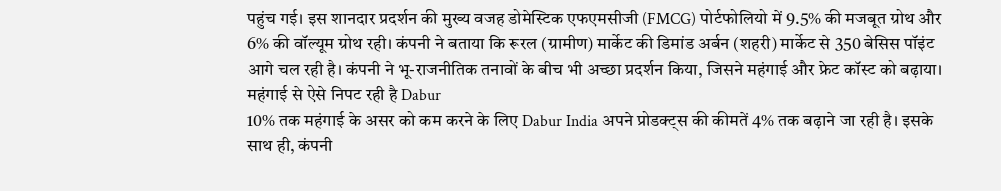पहुंच गई। इस शानदार प्रदर्शन की मुख्य वजह डोमेस्टिक एफएमसीजी (FMCG) पोर्टफोलियो में 9.5% की मजबूत ग्रोथ और 6% की वॉल्यूम ग्रोथ रही। कंपनी ने बताया कि रूरल (ग्रामीण) मार्केट की डिमांड अर्बन (शहरी) मार्केट से 350 बेसिस पॉइंट आगे चल रही है। कंपनी ने भू-राजनीतिक तनावों के बीच भी अच्छा प्रदर्शन किया, जिसने महंगाई और फ्रेट कॉस्ट को बढ़ाया।
महंगाई से ऐसे निपट रही है Dabur
10% तक महंगाई के असर को कम करने के लिए Dabur India अपने प्रोडक्ट्स की कीमतें 4% तक बढ़ाने जा रही है। इसके साथ ही, कंपनी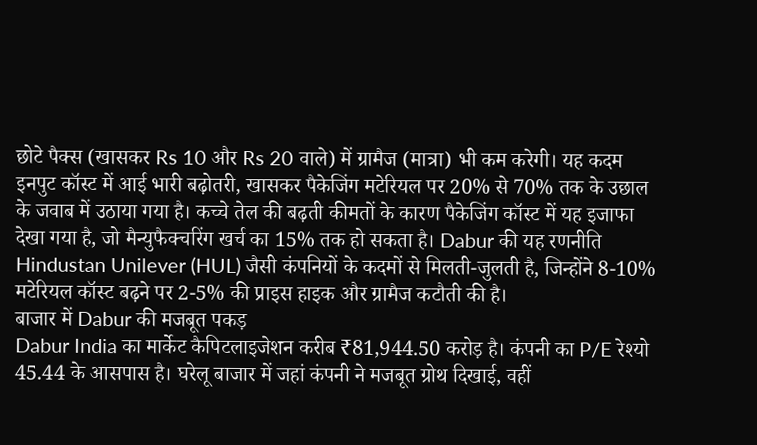छोटे पैक्स (खासकर Rs 10 और Rs 20 वाले) में ग्रामैज (मात्रा) भी कम करेगी। यह कदम इनपुट कॉस्ट में आई भारी बढ़ोतरी, खासकर पैकेजिंग मटेरियल पर 20% से 70% तक के उछाल के जवाब में उठाया गया है। कच्चे तेल की बढ़ती कीमतों के कारण पैकेजिंग कॉस्ट में यह इजाफा देखा गया है, जो मैन्युफैक्चरिंग खर्च का 15% तक हो सकता है। Dabur की यह रणनीति Hindustan Unilever (HUL) जैसी कंपनियों के कदमों से मिलती-जुलती है, जिन्होंने 8-10% मटेरियल कॉस्ट बढ़ने पर 2-5% की प्राइस हाइक और ग्रामैज कटौती की है।
बाजार में Dabur की मजबूत पकड़
Dabur India का मार्केट कैपिटलाइजेशन करीब ₹81,944.50 करोड़ है। कंपनी का P/E रेश्यो 45.44 के आसपास है। घरेलू बाजार में जहां कंपनी ने मजबूत ग्रोथ दिखाई, वहीं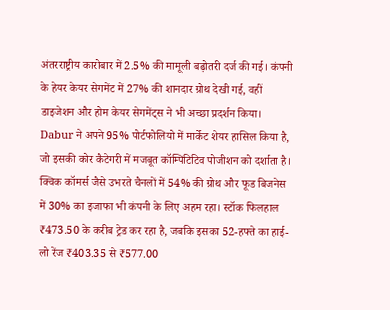अंतरराष्ट्रीय कारोबार में 2.5% की मामूली बढ़ोतरी दर्ज की गई। कंपनी के हेयर केयर सेगमेंट में 27% की शानदार ग्रोथ देखी गई, वहीं डाइजेशन और होम केयर सेगमेंट्स ने भी अच्छा प्रदर्शन किया। Dabur ने अपने 95% पोर्टफोलियो में मार्केट शेयर हासिल किया है, जो इसकी कोर कैटेगरी में मजबूत कॉम्पिटिटिव पोजीशन को दर्शाता है। क्विक कॉमर्स जैसे उभरते चैनलों में 54% की ग्रोथ और फूड बिजनेस में 30% का इजाफा भी कंपनी के लिए अहम रहा। स्टॉक फिलहाल ₹473.50 के करीब ट्रेड कर रहा है, जबकि इसका 52-हफ्ते का हाई-लो रेंज ₹403.35 से ₹577.00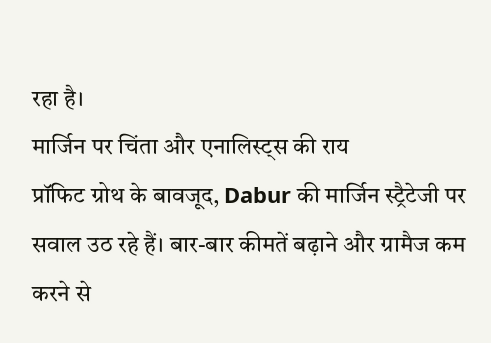रहा है।
मार्जिन पर चिंता और एनालिस्ट्स की राय
प्रॉफिट ग्रोथ के बावजूद, Dabur की मार्जिन स्ट्रैटेजी पर सवाल उठ रहे हैं। बार-बार कीमतें बढ़ाने और ग्रामैज कम करने से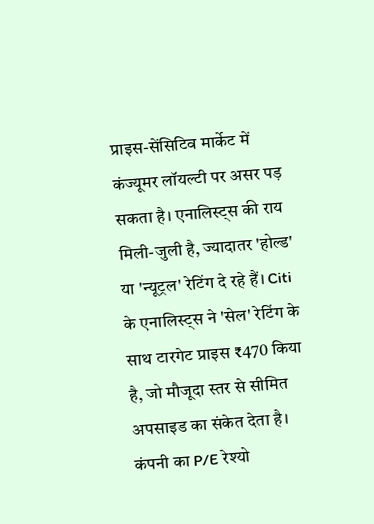प्राइस-सेंसिटिव मार्केट में कंज्यूमर लॉयल्टी पर असर पड़ सकता है। एनालिस्ट्स की राय मिली-जुली है, ज्यादातर 'होल्ड' या 'न्यूट्रल' रेटिंग दे रहे हैं। Citi के एनालिस्ट्स ने 'सेल' रेटिंग के साथ टारगेट प्राइस ₹470 किया है, जो मौजूदा स्तर से सीमित अपसाइड का संकेत देता है। कंपनी का P/E रेश्यो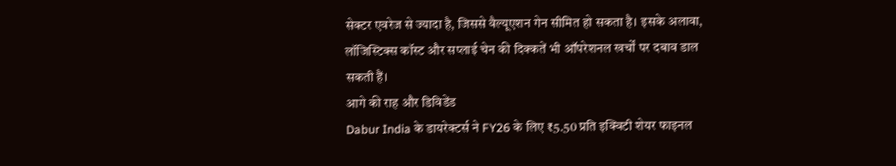सेक्टर एवरेज से ज्यादा है, जिससे वैल्यूएशन गेन सीमित हो सकता है। इसके अलावा, लॉजिस्टिक्स कॉस्ट और सप्लाई चेन की दिक्कतें भी ऑपरेशनल खर्चों पर दबाव डाल सकती हैं।
आगे की राह और डिविडेंड
Dabur India के डायरेक्टर्स ने FY26 के लिए ₹5.50 प्रति इक्विटी शेयर फाइनल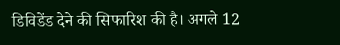डिविडेंड देने की सिफारिश की है। अगले 12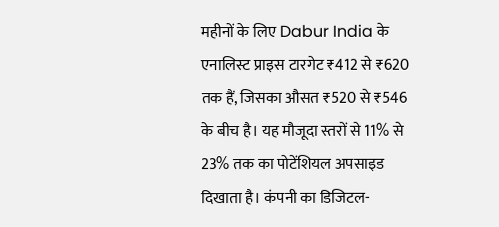महीनों के लिए Dabur India के एनालिस्ट प्राइस टारगेट ₹412 से ₹620 तक हैं, जिसका औसत ₹520 से ₹546 के बीच है। यह मौजूदा स्तरों से 11% से 23% तक का पोटेंशियल अपसाइड दिखाता है। कंपनी का डिजिटल-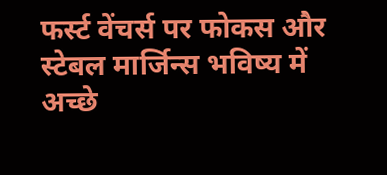फर्स्ट वेंचर्स पर फोकस और स्टेबल मार्जिन्स भविष्य में अच्छे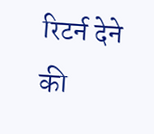रिटर्न देने की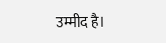उम्मीद है।